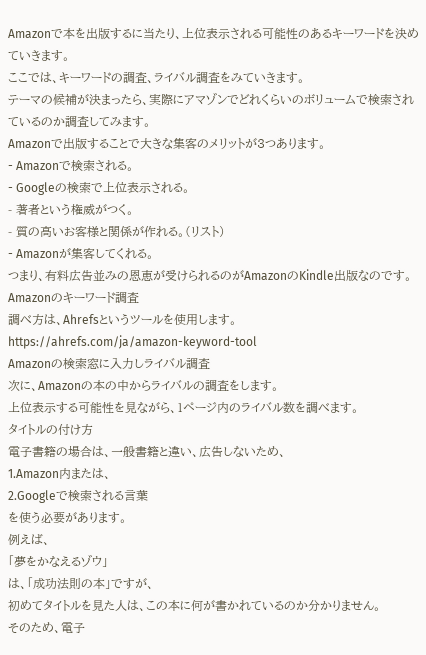Amazonで本を出版するに当たり、上位表示される可能性のあるキーワードを決めていきます。
ここでは、キーワードの調査、ライバル調査をみていきます。
テーマの候補が決まったら、実際にアマゾンでどれくらいのボリュームで検索されているのか調査してみます。
Amazonで出版することで大きな集客のメリットが3つあります。
- Amazonで検索される。
- Googleの検索で上位表示される。
- 著者という権威がつく。
- 質の高いお客様と関係が作れる。(リスト)
- Amazonが集客してくれる。
つまり、有料広告並みの恩恵が受けられるのがAmazonのKindle出版なのです。
Amazonのキーワード調査
調べ方は、Ahrefsというツールを使用します。
https://ahrefs.com/ja/amazon-keyword-tool
Amazonの検索窓に入力しライバル調査
次に、Amazonの本の中からライバルの調査をします。
上位表示する可能性を見ながら、1ページ内のライバル数を調べます。
タイトルの付け方
電子書籍の場合は、一般書籍と違い、広告しないため、
1.Amazon内または、
2.Googleで検索される言葉
を使う必要があります。
例えば、
「夢をかなえるゾウ」
は、「成功法則の本」ですが、
初めてタイトルを見た人は、この本に何が書かれているのか分かりません。
そのため、電子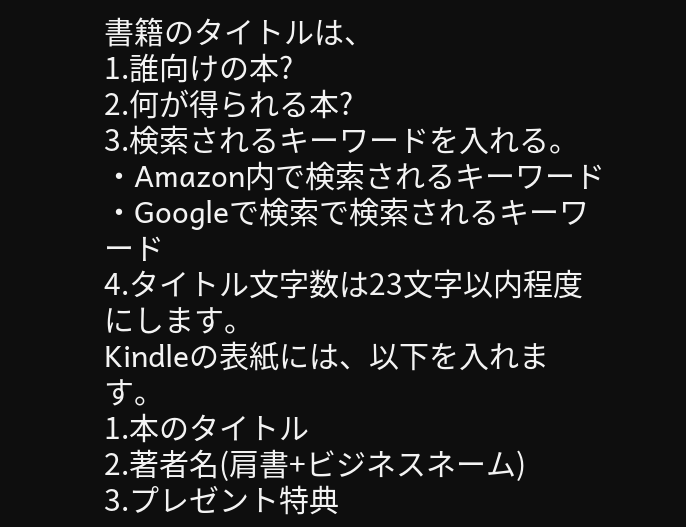書籍のタイトルは、
1.誰向けの本?
2.何が得られる本?
3.検索されるキーワードを入れる。
・Amazon内で検索されるキーワード
・Googleで検索で検索されるキーワード
4.タイトル文字数は23文字以内程度
にします。
Kindleの表紙には、以下を入れます。
1.本のタイトル
2.著者名(肩書+ビジネスネーム)
3.プレゼント特典